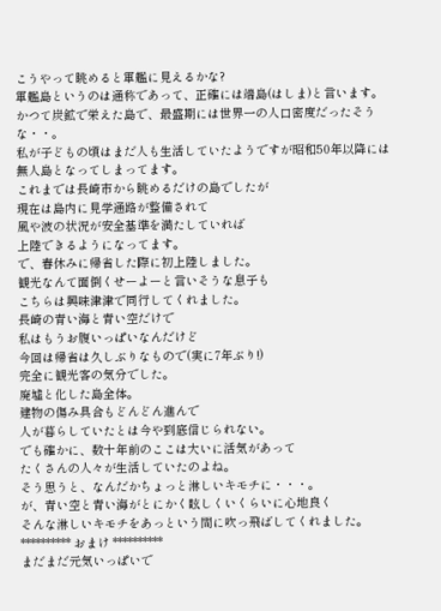こうやって眺めると軍艦に見えるかな?
軍艦島というのは通称であって、正確には端島(はしま)と言います。
かつて炭鉱で栄えた島で、最盛期には世界一の人口密度だったそうな・・。
私が子どもの頃はまだ人も生活していたようですが昭和50年以降には
無人島となってしまってます。
これまでは長崎市から眺めるだけの島でしたが
現在は島内に見学通路が整備されて
風や波の状況が安全基準を満たしていれば
上陸できるようになってます。
で、春休みに帰省した際に初上陸しました。
観光なんて面倒くせーよーと言いそうな息子も
こちらは興味津津で同行してくれました。
長崎の青い海と青い空だけで
私はもうお腹いっぱいなんだけど
今回は帰省は久しぶりなもので(実に7年ぶり!)
完全に観光客の気分でした。
廃墟と化した島全体。
建物の傷み具合もどんどん進んで
人が暮らしていたとは今や到底信じられない。
でも確かに、数十年前のここは大いに活気があって
たくさんの人々が生活していたのよね。
そう思うと、なんだかちょっと淋しいキモチに・・・。
が、青い空と青い海がとにかく眩しくいくらいに心地良く
そんな淋しいキモチをあっという間に吹っ飛ばしてくれました。
********** おまけ **********
まだまだ元気いっぱいで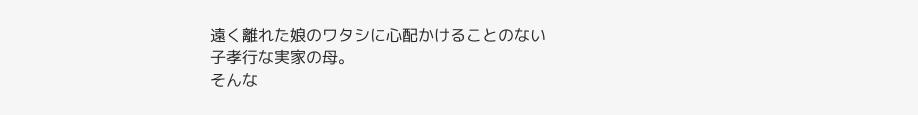遠く離れた娘のワタシに心配かけることのない
子孝行な実家の母。
そんな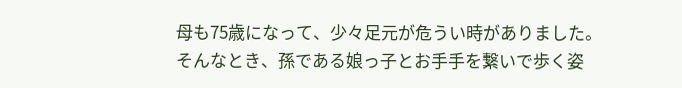母も75歳になって、少々足元が危うい時がありました。
そんなとき、孫である娘っ子とお手手を繋いで歩く姿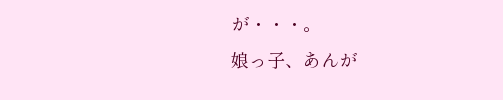が・・・。
娘っ子、あんが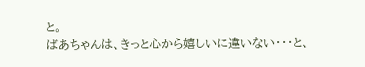と。
ばあちゃんは、きっと心から嬉しいに違いない・・・と、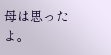母は思ったよ。